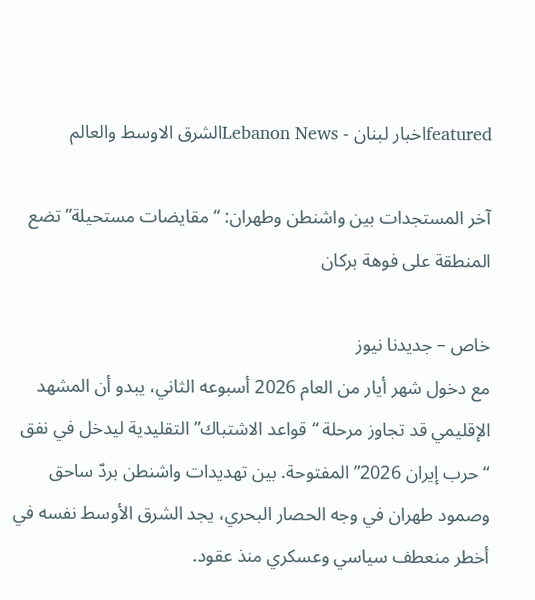featuredاخبار لبنان - Lebanon Newsالشرق الاوسط والعالم

آخر المستجدات بين واشنطن وطهران: “مقايضات مستحيلة” تضع المنطقة على فوهة بركان

خاص – جديدنا نيوز
مع دخول شهر أيار من العام 2026 أسبوعه الثاني، يبدو أن المشهد الإقليمي قد تجاوز مرحلة “قواعد الاشتباك” التقليدية ليدخل في نفق “حرب إيران 2026” المفتوحة. بين تهديدات واشنطن بردّ ساحق وصمود طهران في وجه الحصار البحري، يجد الشرق الأوسط نفسه في أخطر منعطف سياسي وعسكري منذ عقود.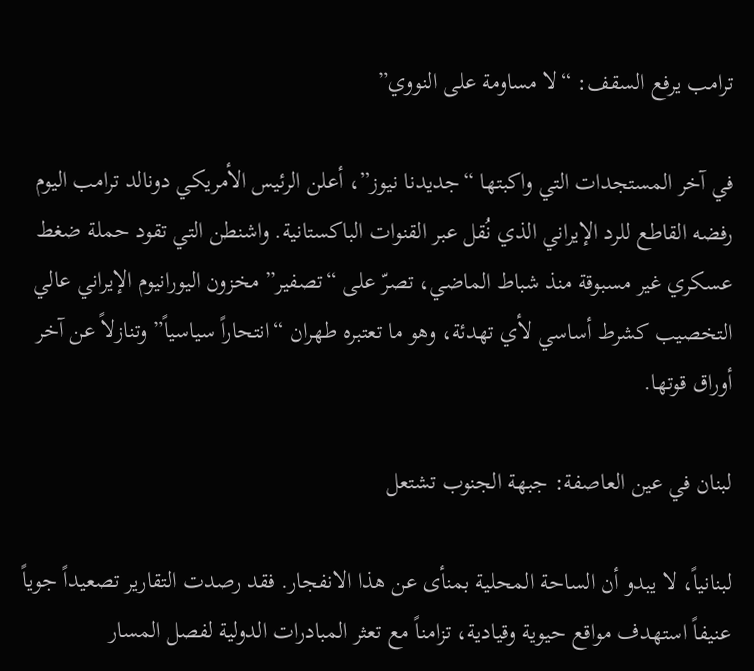ترامب يرفع السقف: “لا مساومة على النووي”

في آخر المستجدات التي واكبتها “جديدنا نيوز”، أعلن الرئيس الأمريكي دونالد ترامب اليوم رفضه القاطع للرد الإيراني الذي نُقل عبر القنوات الباكستانية. واشنطن التي تقود حملة ضغط عسكري غير مسبوقة منذ شباط الماضي، تصرّ على “تصفير” مخزون اليورانيوم الإيراني عالي التخصيب كشرط أساسي لأي تهدئة، وهو ما تعتبره طهران “انتحاراً سياسياً” وتنازلاً عن آخر أوراق قوتها.

لبنان في عين العاصفة: جبهة الجنوب تشتعل

لبنانياً، لا يبدو أن الساحة المحلية بمنأى عن هذا الانفجار. فقد رصدت التقارير تصعيداً جوياً عنيفاً استهدف مواقع حيوية وقيادية، تزامناً مع تعثر المبادرات الدولية لفصل المسار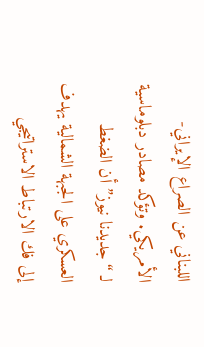اللبناني عن الصراع الإيراني-الأمريكي. وتؤكد مصادر دبلوماسية لـ “جديدنا نيوز” أن الضغط العسكري على الجبهة الشمالية يهدف إلى فك الارتباط الاستراتيجي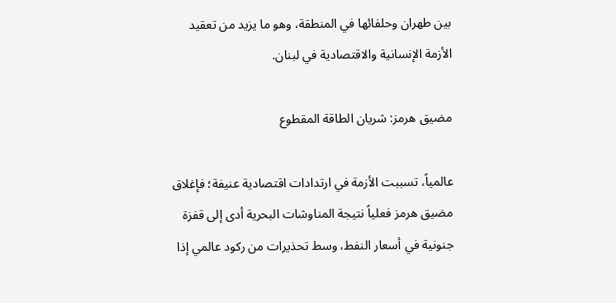بين طهران وحلفائها في المنطقة، وهو ما يزيد من تعقيد الأزمة الإنسانية والاقتصادية في لبنان.

مضيق هرمز: شريان الطاقة المقطوع

عالمياً، تسببت الأزمة في ارتدادات اقتصادية عنيفة؛ فإغلاق مضيق هرمز فعلياً نتيجة المناوشات البحرية أدى إلى قفزة جنونية في أسعار النفط، وسط تحذيرات من ركود عالمي إذا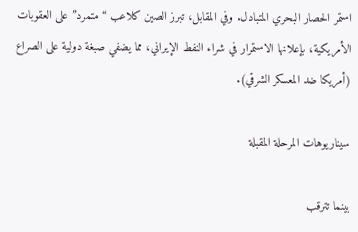استمر الحصار البحري المتبادل. وفي المقابل، تبرز الصين كلاعب “متمرد” على العقوبات الأمريكية، بإعلانها الاستمرار في شراء النفط الإيراني، مما يضفي صبغة دولية على الصراع (أمريكا ضد المعسكر الشرقي).

سيناريوهات المرحلة المقبلة

بينما تترقب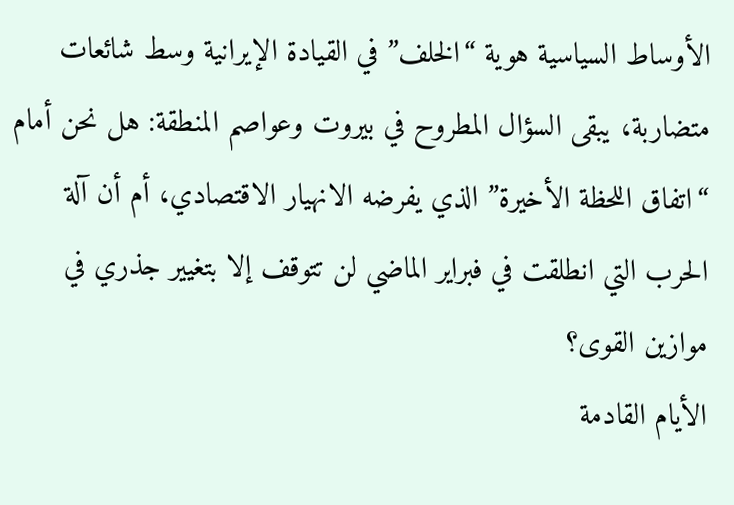الأوساط السياسية هوية “الخلف” في القيادة الإيرانية وسط شائعات متضاربة، يبقى السؤال المطروح في بيروت وعواصم المنطقة: هل نحن أمام “اتفاق اللحظة الأخيرة” الذي يفرضه الانهيار الاقتصادي، أم أن آلة الحرب التي انطلقت في فبراير الماضي لن تتوقف إلا بتغيير جذري في موازين القوى؟
الأيام القادمة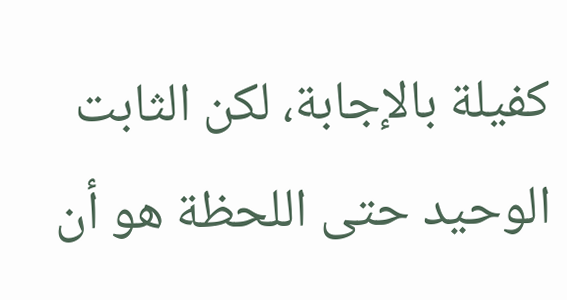كفيلة بالإجابة، لكن الثابت الوحيد حتى اللحظة هو أن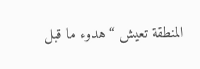المنطقة تعيش “هدوء ما قبل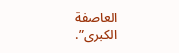العاصفة الكبرى”.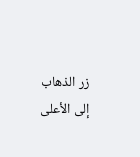زر الذهاب إلى الأعلى